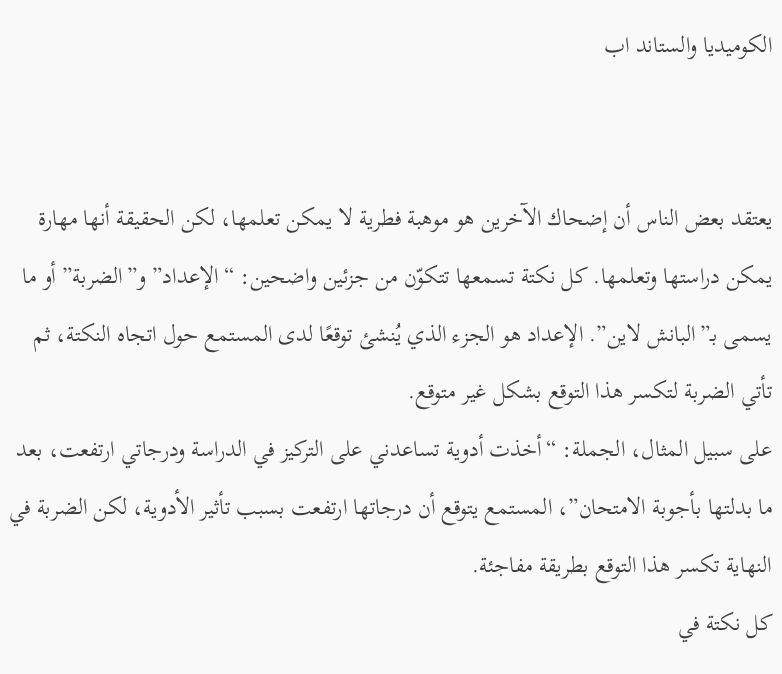الكوميديا والستاند اب


يعتقد بعض الناس أن إضحاك الآخرين هو موهبة فطرية لا يمكن تعلمها، لكن الحقيقة أنها مهارة يمكن دراستها وتعلمها. كل نكتة تسمعها تتكوّن من جزئين واضحين: “الإعداد” و”الضربة” أو ما يسمى بـ”البانش لاين”. الإعداد هو الجزء الذي يُنشئ توقعًا لدى المستمع حول اتجاه النكتة، ثم تأتي الضربة لتكسر هذا التوقع بشكل غير متوقع.
على سبيل المثال، الجملة: “أخذت أدوية تساعدني على التركيز في الدراسة ودرجاتي ارتفعت، بعد ما بدلتها بأجوبة الامتحان”، المستمع يتوقع أن درجاتها ارتفعت بسبب تأثير الأدوية، لكن الضربة في النهاية تكسر هذا التوقع بطريقة مفاجئة.
كل نكتة في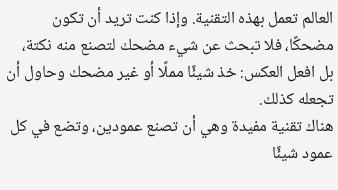العالم تعمل بهذه التقنية. وإذا كنت تريد أن تكون مضحكًا، فلا تبحث عن شيء مضحك لتصنع منه نكتة، بل افعل العكس: خذ شيئًا مملًا أو غير مضحك وحاول أن تجعله كذلك.
هناك تقنية مفيدة وهي أن تصنع عمودين، وتضع في كل عمود شيئًا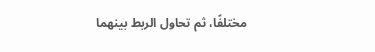مختلفًا، ثم تحاول الربط بينهما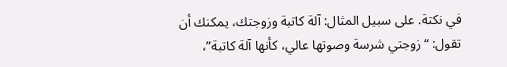في نكتة. على سبيل المثال: آلة كاتبة وزوجتك، يمكنك أن تقول: “زوجتي شرسة وصوتها عالي، كأنها آلة كاتبة”،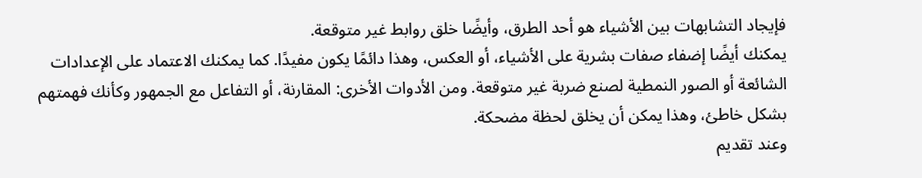فإيجاد التشابهات بين الأشياء هو أحد الطرق، وأيضًا خلق روابط غير متوقعة.
يمكنك أيضًا إضفاء صفات بشرية على الأشياء، أو العكس، وهذا دائمًا يكون مفيدًا. كما يمكنك الاعتماد على الإعدادات الشائعة أو الصور النمطية لصنع ضربة غير متوقعة. ومن الأدوات الأخرى: المقارنة، أو التفاعل مع الجمهور وكأنك فهمتهم بشكل خاطئ، وهذا يمكن أن يخلق لحظة مضحكة.
وعند تقديم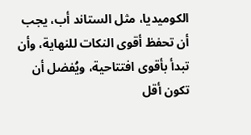الكوميديا، مثل الستاند أب، يجب أن تحفظ أقوى النكات للنهاية، وأن تبدأ بأقوى افتتاحية، ويُفضل أن تكون أقل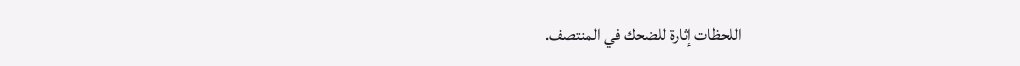اللحظات إثارة للضحك في المنتصف.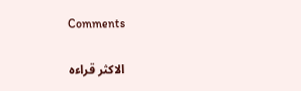Comments

الاكثر قراءه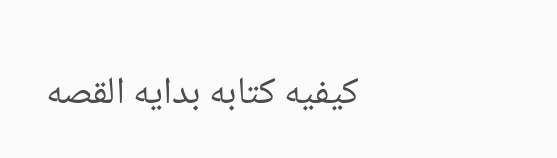كيفيه كتابه بدايه القصه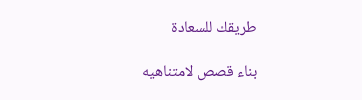طريقك للسعادة

بناء قصص لامتناهيه